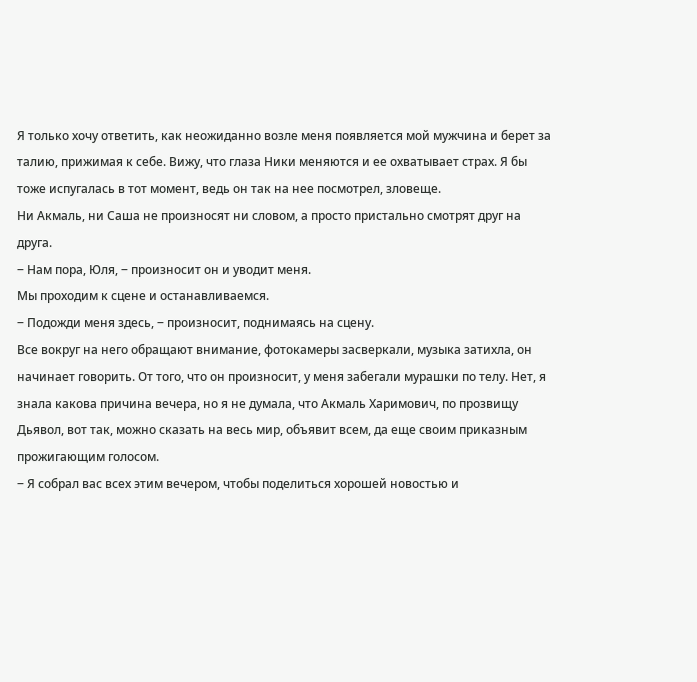Я только хочу ответить, как неожиданно возле меня появляется мой мужчина и берет за талию, прижимая к себе. Вижу, что глаза Ники меняются и ее охватывает страх. Я бы тоже испугалась в тот момент, ведь он так на нее посмотрел, зловеще.
Ни Акмаль, ни Саша не произносят ни словом, а просто пристально смотрят друг на друга.
‒ Нам пора, Юля, ‒ произносит он и уводит меня.
Мы проходим к сцене и останавливаемся.
‒ Подожди меня здесь, ‒ произносит, поднимаясь на сцену.
Все вокруг на него обращают внимание, фотокамеры засверкали, музыка затихла, он начинает говорить. От того, что он произносит, у меня забегали мурашки по телу. Нет, я знала какова причина вечера, но я не думала, что Акмаль Харимович, по прозвищу Дьявол, вот так, можно сказать на весь мир, объявит всем, да еще своим приказным прожигающим голосом.
‒ Я собрал вас всех этим вечером, чтобы поделиться хорошей новостью и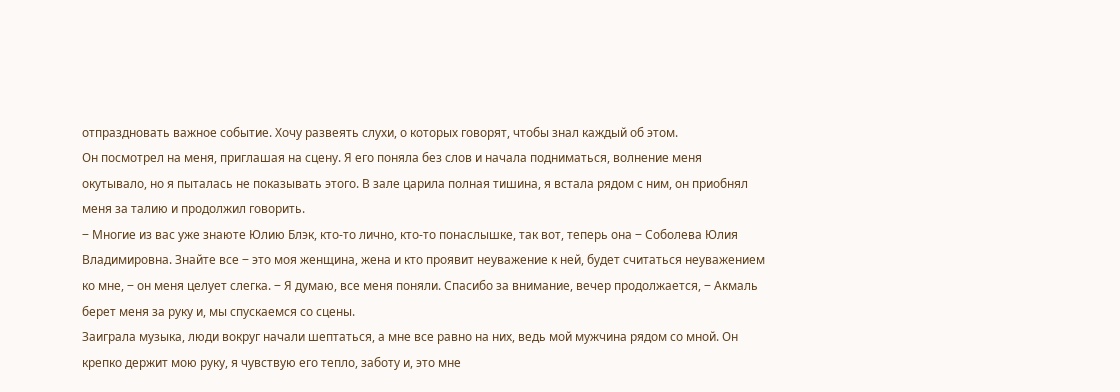отпраздновать важное событие. Хочу развеять слухи, о которых говорят, чтобы знал каждый об этом.
Он посмотрел на меня, приглашая на сцену. Я его поняла без слов и начала подниматься, волнение меня окутывало, но я пыталась не показывать этого. В зале царила полная тишина, я встала рядом с ним, он приобнял меня за талию и продолжил говорить.
‒ Многие из вас уже знаюте Юлию Блэк, кто-то лично, кто-то понаслышке, так вот, теперь она ‒ Соболева Юлия Владимировна. Знайте все ‒ это моя женщина, жена и кто проявит неуважение к ней, будет считаться неуважением ко мне, ‒ он меня целует слегка. ‒ Я думаю, все меня поняли. Спасибо за внимание, вечер продолжается, ‒ Акмаль берет меня за руку и, мы спускаемся со сцены.
Заиграла музыка, люди вокруг начали шептаться, а мне все равно на них, ведь мой мужчина рядом со мной. Он крепко держит мою руку, я чувствую его тепло, заботу и, это мне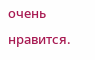очень нравится.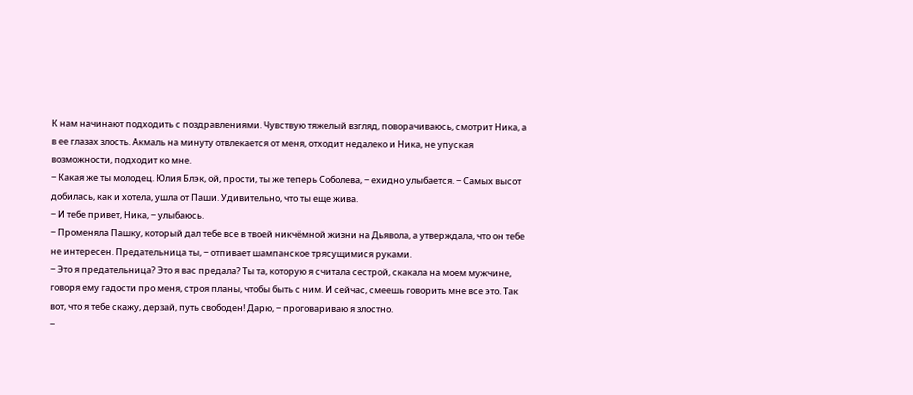К нам начинают подходить с поздравлениями. Чувствую тяжелый взгляд, поворачиваюсь, смотрит Ника, а в ее глазах злость. Акмаль на минуту отвлекается от меня, отходит недалеко и Ника, не упуская возможности, подходит ко мне.
‒ Какая же ты молодец. Юлия Блэк, ой, прости, ты же теперь Соболева, ‒ ехидно улыбается. ‒ Самых высот добилась, как и хотела, ушла от Паши. Удивительно, что ты еще жива.
‒ И тебе привет, Ника, ‒ улыбаюсь.
‒ Променяла Пашку, который дал тебе все в твоей никчёмной жизни на Дьявола, а утверждала, что он тебе не интересен. Предательница ты, ‒ отпивает шампанское трясущимися руками.
‒ Это я предательница? Это я вас предала? Ты та, которую я считала сестрой, скакала на моем мужчине, говоря ему гадости про меня, строя планы, чтобы быть с ним. И сейчас, смеешь говорить мне все это. Так вот, что я тебе скажу, дерзай, путь свободен! Дарю, ‒ проговариваю я злостно.
‒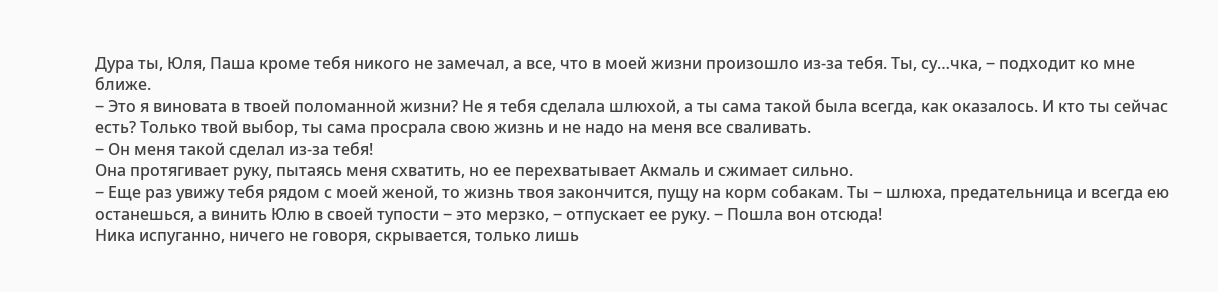Дура ты, Юля, Паша кроме тебя никого не замечал, а все, что в моей жизни произошло из-за тебя. Ты, су…чка, ‒ подходит ко мне ближе.
‒ Это я виновата в твоей поломанной жизни? Не я тебя сделала шлюхой, а ты сама такой была всегда, как оказалось. И кто ты сейчас есть? Только твой выбор, ты сама просрала свою жизнь и не надо на меня все сваливать.
‒ Он меня такой сделал из-за тебя!
Она протягивает руку, пытаясь меня схватить, но ее перехватывает Акмаль и сжимает сильно.
‒ Еще раз увижу тебя рядом с моей женой, то жизнь твоя закончится, пущу на корм собакам. Ты ‒ шлюха, предательница и всегда ею останешься, а винить Юлю в своей тупости ‒ это мерзко, ‒ отпускает ее руку. ‒ Пошла вон отсюда!
Ника испуганно, ничего не говоря, скрывается, только лишь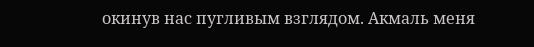окинув нас пугливым взглядом. Акмаль меня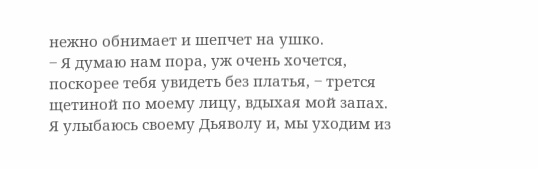нежно обнимает и шепчет на ушко.
‒ Я думаю нам пора, уж очень хочется, поскорее тебя увидеть без платья, ‒ трется щетиной по моему лицу, вдыхая мой запах.
Я улыбаюсь своему Дьяволу и, мы уходим из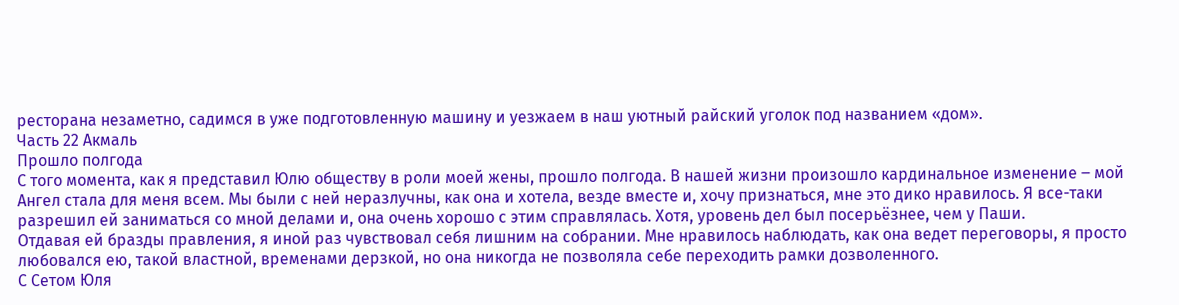ресторана незаметно, садимся в уже подготовленную машину и уезжаем в наш уютный райский уголок под названием «дом».
Часть 22 Акмаль
Прошло полгода
С того момента, как я представил Юлю обществу в роли моей жены, прошло полгода. В нашей жизни произошло кардинальное изменение ‒ мой Ангел стала для меня всем. Мы были с ней неразлучны, как она и хотела, везде вместе и, хочу признаться, мне это дико нравилось. Я все-таки разрешил ей заниматься со мной делами и, она очень хорошо с этим справлялась. Хотя, уровень дел был посерьёзнее, чем у Паши.
Отдавая ей бразды правления, я иной раз чувствовал себя лишним на собрании. Мне нравилось наблюдать, как она ведет переговоры, я просто любовался ею, такой властной, временами дерзкой, но она никогда не позволяла себе переходить рамки дозволенного.
С Сетом Юля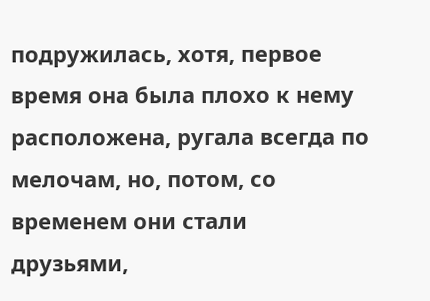подружилась, хотя, первое время она была плохо к нему расположена, ругала всегда по мелочам, но, потом, со временем они стали друзьями,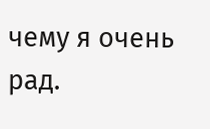чему я очень рад.